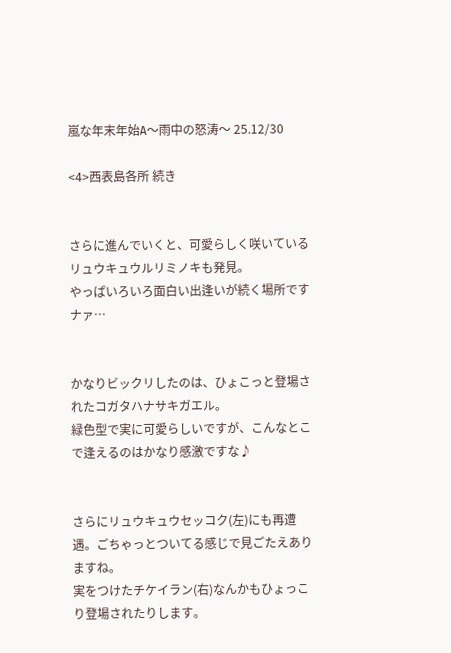嵐な年末年始A〜雨中の怒涛〜 25.12/30

<4>西表島各所 続き


さらに進んでいくと、可愛らしく咲いているリュウキュウルリミノキも発見。
やっぱいろいろ面白い出逢いが続く場所ですナァ…


かなりビックリしたのは、ひょこっと登場されたコガタハナサキガエル。
緑色型で実に可愛らしいですが、こんなとこで逢えるのはかなり感激ですな♪


さらにリュウキュウセッコク(左)にも再遭遇。ごちゃっとついてる感じで見ごたえありますね。
実をつけたチケイラン(右)なんかもひょっこり登場されたりします。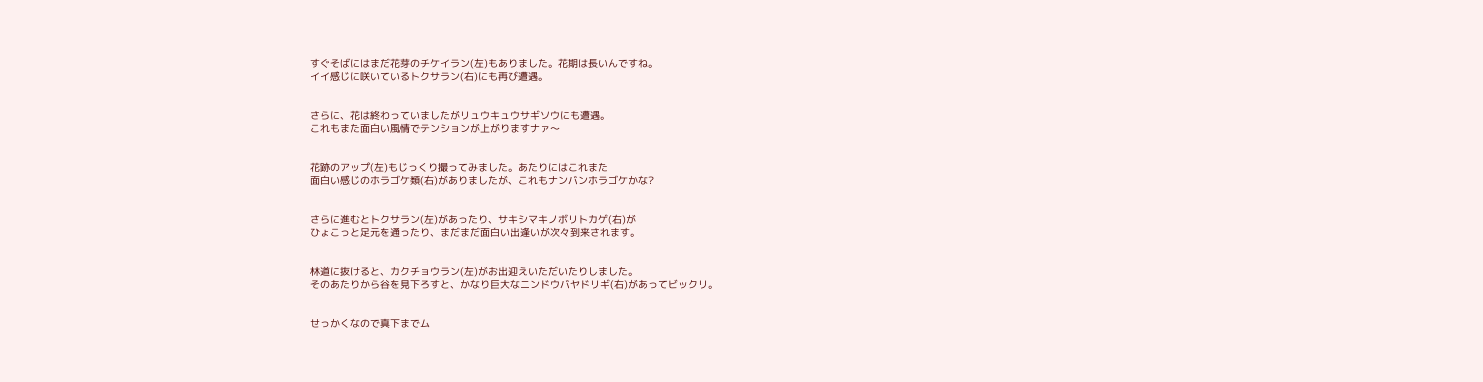すぐそばにはまだ花芽のチケイラン(左)もありました。花期は長いんですね。
イイ感じに咲いているトクサラン(右)にも再び遭遇。


さらに、花は終わっていましたがリュウキュウサギソウにも遭遇。
これもまた面白い風情でテンションが上がりますナァ〜


花跡のアップ(左)もじっくり撮ってみました。あたりにはこれまた
面白い感じのホラゴケ類(右)がありましたが、これもナンバンホラゴケかな?


さらに進むとトクサラン(左)があったり、サキシマキノボリトカゲ(右)が
ひょこっと足元を通ったり、まだまだ面白い出逢いが次々到来されます。


林道に抜けると、カクチョウラン(左)がお出迎えいただいたりしました。
そのあたりから谷を見下ろすと、かなり巨大なニンドウバヤドリギ(右)があってビックリ。


せっかくなので真下までム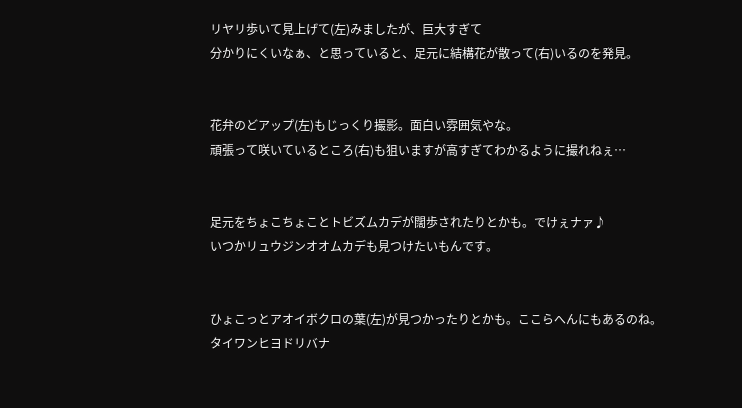リヤリ歩いて見上げて(左)みましたが、巨大すぎて
分かりにくいなぁ、と思っていると、足元に結構花が散って(右)いるのを発見。


花弁のどアップ(左)もじっくり撮影。面白い雰囲気やな。
頑張って咲いているところ(右)も狙いますが高すぎてわかるように撮れねぇ…


足元をちょこちょことトビズムカデが闊歩されたりとかも。でけぇナァ♪
いつかリュウジンオオムカデも見つけたいもんです。


ひょこっとアオイボクロの葉(左)が見つかったりとかも。ここらへんにもあるのね。
タイワンヒヨドリバナ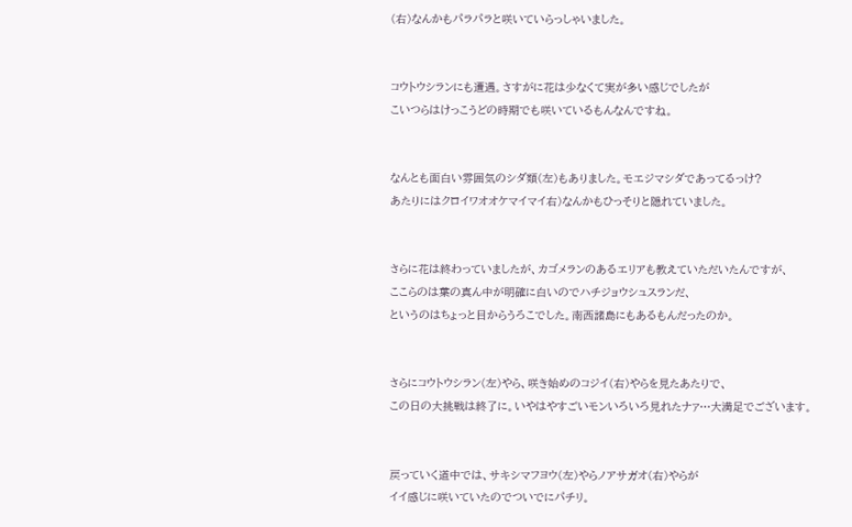(右)なんかもパラパラと咲いていらっしゃいました。


コウトウシランにも遭遇。さすがに花は少なくて実が多い感じでしたが
こいつらはけっこうどの時期でも咲いているもんなんですね。


なんとも面白い雰囲気のシダ類(左)もありました。モエジマシダであってるっけ?
あたりにはクロイワオオケマイマイ右)なんかもひっそりと隠れていました。


さらに花は終わっていましたが、カゴメランのあるエリアも教えていただいたんですが、
ここらのは葉の真ん中が明確に白いのでハチジョウシュスランだ、
というのはちょっと目からうろこでした。南西諸島にもあるもんだったのか。


さらにコウトウシラン(左)やら、咲き始めのコジイ(右)やらを見たあたりで、
この日の大挑戦は終了に。いやはやすごいモンいろいろ見れたナァ…大満足でございます。


戻っていく道中では、サキシマフヨウ(左)やらノアサガオ(右)やらが
イイ感じに咲いていたのでついでにパチリ。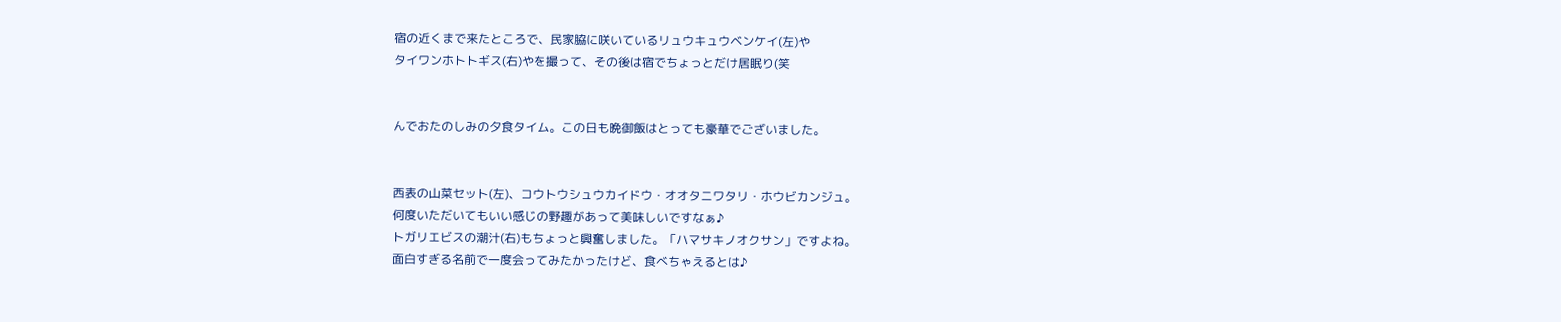宿の近くまで来たところで、民家脇に咲いているリュウキュウベンケイ(左)や
タイワンホトトギス(右)やを撮って、その後は宿でちょっとだけ居眠り(笑


んでおたのしみの夕食タイム。この日も晩御飯はとっても豪華でございました。


西表の山菜セット(左)、コウトウシュウカイドウ・オオタニワタリ・ホウビカンジュ。
何度いただいてもいい感じの野趣があって美味しいですなぁ♪
トガリエビスの潮汁(右)もちょっと興奮しました。「ハマサキノオクサン」ですよね。
面白すぎる名前で一度会ってみたかったけど、食べちゃえるとは♪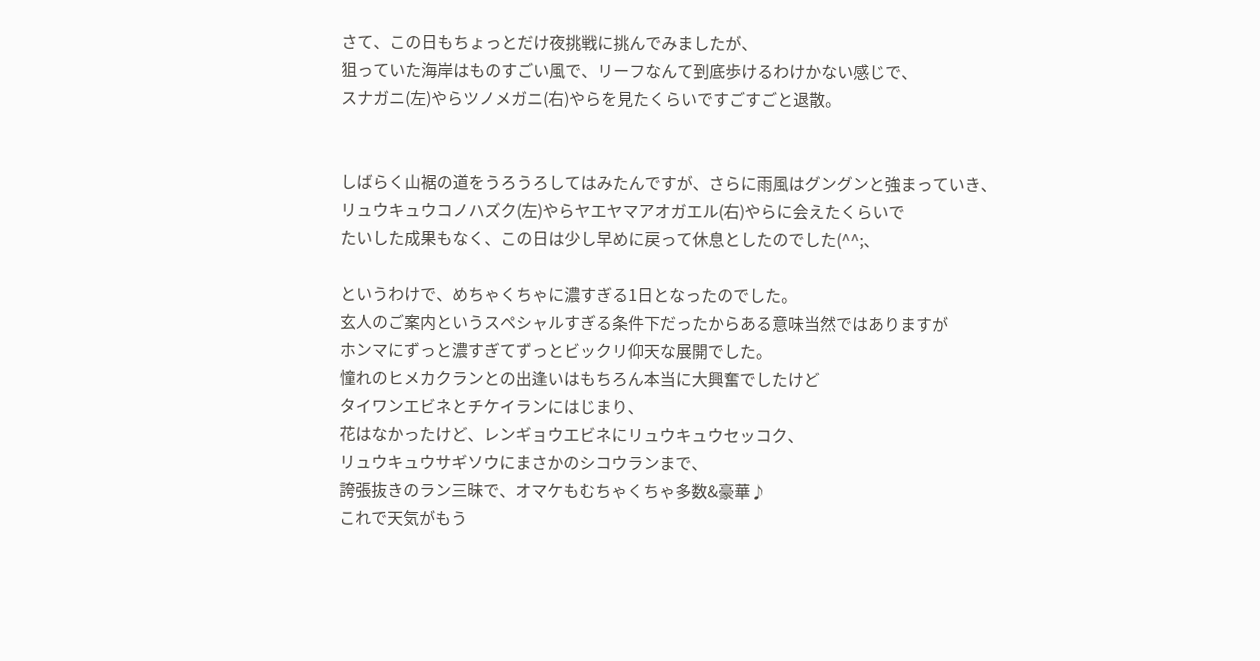さて、この日もちょっとだけ夜挑戦に挑んでみましたが、
狙っていた海岸はものすごい風で、リーフなんて到底歩けるわけかない感じで、
スナガニ(左)やらツノメガニ(右)やらを見たくらいですごすごと退散。


しばらく山裾の道をうろうろしてはみたんですが、さらに雨風はグングンと強まっていき、
リュウキュウコノハズク(左)やらヤエヤマアオガエル(右)やらに会えたくらいで
たいした成果もなく、この日は少し早めに戻って休息としたのでした(^^;、

というわけで、めちゃくちゃに濃すぎる1日となったのでした。
玄人のご案内というスペシャルすぎる条件下だったからある意味当然ではありますが
ホンマにずっと濃すぎてずっとビックリ仰天な展開でした。
憧れのヒメカクランとの出逢いはもちろん本当に大興奮でしたけど
タイワンエビネとチケイランにはじまり、
花はなかったけど、レンギョウエビネにリュウキュウセッコク、
リュウキュウサギソウにまさかのシコウランまで、
誇張抜きのラン三昧で、オマケもむちゃくちゃ多数&豪華♪
これで天気がもう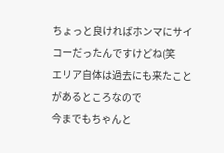ちょっと良ければホンマにサイコーだったんですけどね(笑
エリア自体は過去にも来たことがあるところなので
今までもちゃんと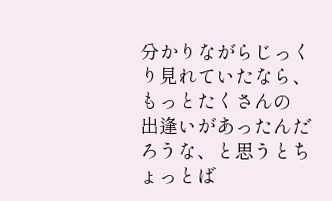分かりながらじっくり見れていたなら、もっとたくさんの
出逢いがあったんだろうな、と思うとちょっとば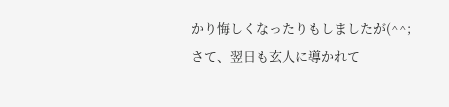かり悔しくなったりもしましたが(^^;
さて、翌日も玄人に導かれて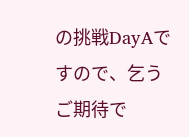の挑戦DayAですので、乞うご期待で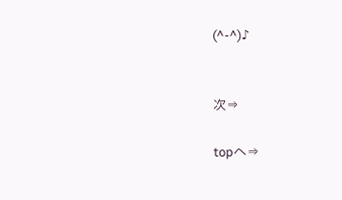(^-^)♪


次⇒

topへ⇒